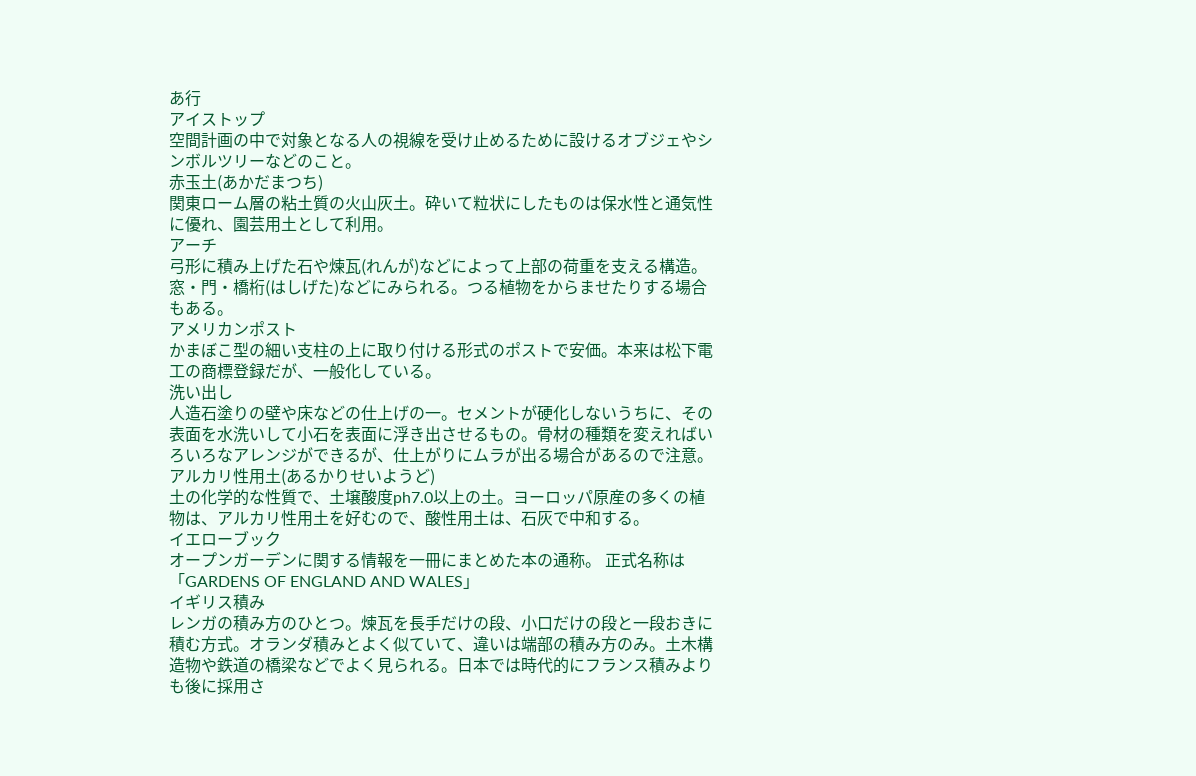あ行
アイストップ
空間計画の中で対象となる人の視線を受け止めるために設けるオブジェやシンボルツリーなどのこと。
赤玉土(あかだまつち)
関東ローム層の粘土質の火山灰土。砕いて粒状にしたものは保水性と通気性に優れ、園芸用土として利用。
アーチ
弓形に積み上げた石や煉瓦(れんが)などによって上部の荷重を支える構造。窓・門・橋桁(はしげた)などにみられる。つる植物をからませたりする場合もある。
アメリカンポスト
かまぼこ型の細い支柱の上に取り付ける形式のポストで安価。本来は松下電工の商標登録だが、一般化している。
洗い出し
人造石塗りの壁や床などの仕上げの一。セメントが硬化しないうちに、その表面を水洗いして小石を表面に浮き出させるもの。骨材の種類を変えればいろいろなアレンジができるが、仕上がりにムラが出る場合があるので注意。
アルカリ性用土(あるかりせいようど)
土の化学的な性質で、土壌酸度ph7.0以上の土。ヨーロッパ原産の多くの植物は、アルカリ性用土を好むので、酸性用土は、石灰で中和する。
イエローブック
オープンガーデンに関する情報を一冊にまとめた本の通称。 正式名称は「GARDENS OF ENGLAND AND WALES」
イギリス積み
レンガの積み方のひとつ。煉瓦を長手だけの段、小口だけの段と一段おきに積む方式。オランダ積みとよく似ていて、違いは端部の積み方のみ。土木構造物や鉄道の橋梁などでよく見られる。日本では時代的にフランス積みよりも後に採用さ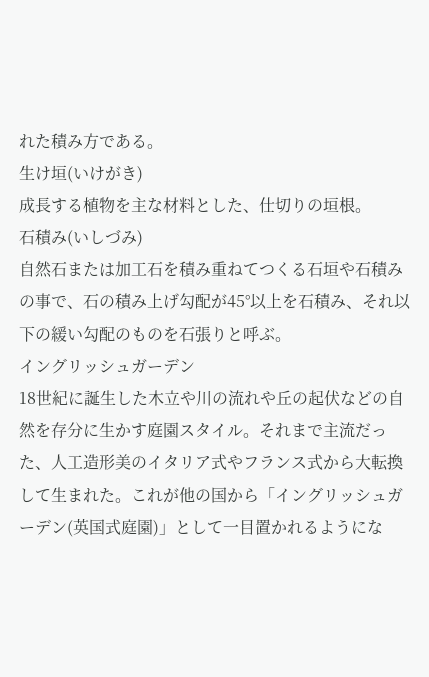れた積み方である。
生け垣(いけがき)
成長する植物を主な材料とした、仕切りの垣根。
石積み(いしづみ)
自然石または加工石を積み重ねてつくる石垣や石積みの事で、石の積み上げ勾配が45°以上を石積み、それ以下の緩い勾配のものを石張りと呼ぶ。
イングリッシュガーデン
18世紀に誕生した木立や川の流れや丘の起伏などの自然を存分に生かす庭園スタイル。それまで主流だった、人工造形美のイタリア式やフランス式から大転換して生まれた。これが他の国から「イングリッシュガーデン(英国式庭園)」として一目置かれるようにな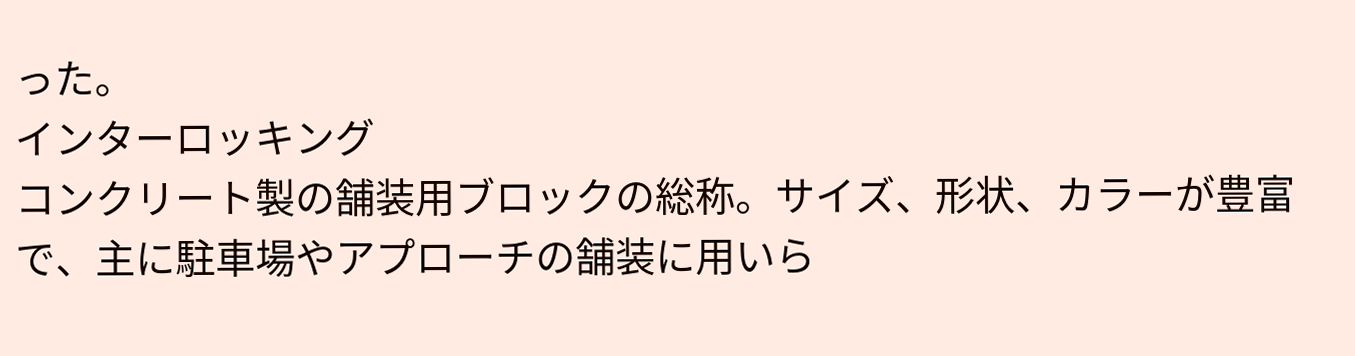った。
インターロッキング
コンクリート製の舗装用ブロックの総称。サイズ、形状、カラーが豊富で、主に駐車場やアプローチの舗装に用いら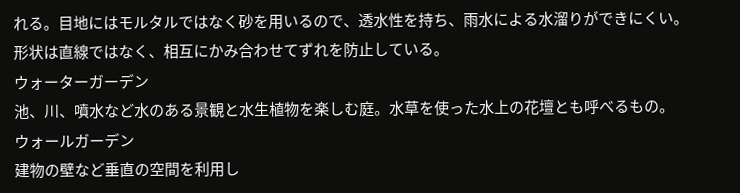れる。目地にはモルタルではなく砂を用いるので、透水性を持ち、雨水による水溜りができにくい。 形状は直線ではなく、相互にかみ合わせてずれを防止している。
ウォーターガーデン
池、川、噴水など水のある景観と水生植物を楽しむ庭。水草を使った水上の花壇とも呼べるもの。
ウォールガーデン
建物の壁など垂直の空間を利用し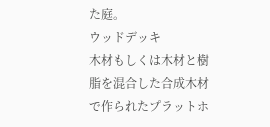た庭。
ウッドデッキ
木材もしくは木材と樹脂を混合した合成木材で作られたプラットホ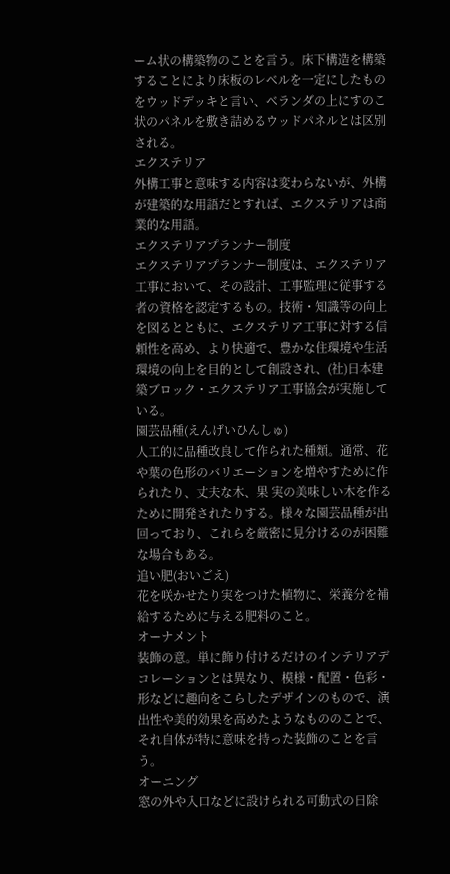ーム状の構築物のことを言う。床下構造を構築することにより床板のレベルを一定にしたものをウッドデッキと言い、ベランダの上にすのこ状のパネルを敷き詰めるウッドパネルとは区別される。
エクステリア
外構工事と意味する内容は変わらないが、外構が建築的な用語だとすれば、エクステリアは商業的な用語。
エクステリアプランナー制度
エクステリアプランナー制度は、エクステリア工事において、その設計、工事監理に従事する者の資格を認定するもの。技術・知識等の向上を図るとともに、エクステリア工事に対する信頼性を高め、より快適で、豊かな住環境や生活環境の向上を目的として創設され、(社)日本建築ブロック・エクステリア工事協会が実施している。
園芸品種(えんげいひんしゅ)
人工的に品種改良して作られた種類。通常、花や葉の色形のバリエーションを増やすために作られたり、丈夫な木、果 実の美味しい木を作るために開発されたりする。様々な園芸品種が出回っており、これらを厳密に見分けるのが困難な場合もある。
追い肥(おいごえ)
花を咲かせたり実をつけた植物に、栄養分を補給するために与える肥料のこと。
オーナメント
装飾の意。単に飾り付けるだけのインテリアデコレーションとは異なり、模様・配置・色彩・形などに趣向をこらしたデザインのもので、演出性や美的効果を高めたようなもののことで、それ自体が特に意味を持った装飾のことを言う。
オーニング
窓の外や入口などに設けられる可動式の日除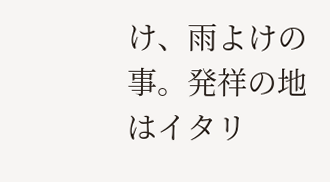け、雨よけの事。発祥の地はイタリ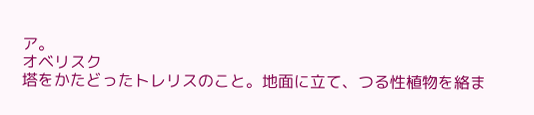ア。
オベリスク
塔をかたどったトレリスのこと。地面に立て、つる性植物を絡ま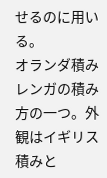せるのに用いる。
オランダ積み
レンガの積み方の一つ。外観はイギリス積みと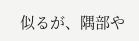似るが、隅部や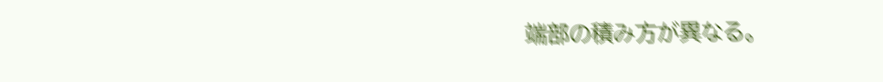端部の積み方が異なる。